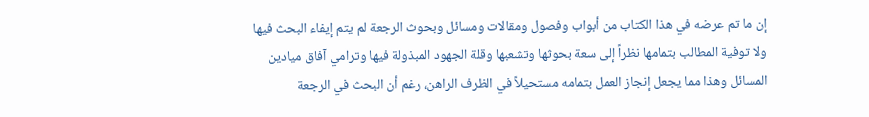إن ما تم عرضه في هذا الكتاب من أبواب وفصول ومقالات ومسائل وبحوث الرجعة لم يتم إيفاء البحث فيها ولا توفية المطالب بتمامها نظراً إلى سعة بحوثها وتشعبها وقلة الجهود المبذولة فيها وترامي آفاق ميادين المسائل وهذا مما يجعل إنجاز العمل بتمامه مستحيلاً في الظرف الراهن، رغم أن البحث في الرجعة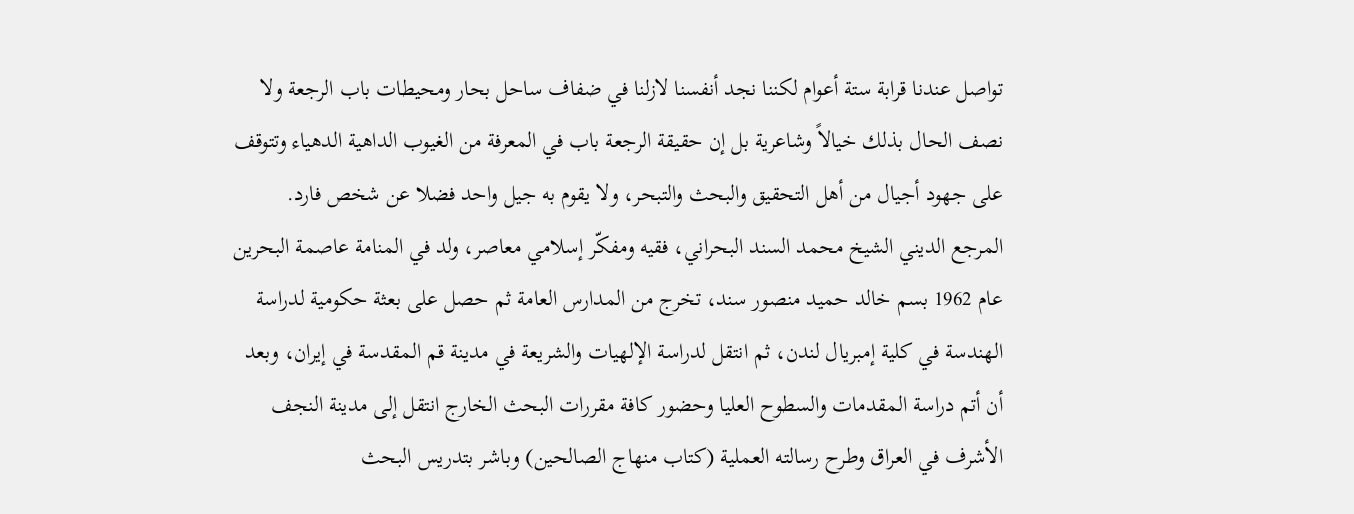تواصل عندنا قرابة ستة أعوام لكننا نجد أنفسنا لازلنا في ضفاف ساحل بحار ومحيطات باب الرجعة ولا نصف الحال بذلك خيالاً وشاعرية بل إن حقيقة الرجعة باب في المعرفة من الغيوب الداهية الدهياء وتتوقف على جهود أجيال من أهل التحقيق والبحث والتبحر، ولا يقوم به جيل واحد فضلا عن شخص فارد.
المرجع الديني الشيخ محمد السند البحراني، فقيه ومفكّر إسلامي معاصر، ولد في المنامة عاصمة البحرين عام 1962 بسم خالد حميد منصور سند، تخرج من المدارس العامة ثم حصل على بعثة حكومية لدراسة الهندسة في كلية إمبريال لندن، ثم انتقل لدراسة الإلهيات والشريعة في مدينة قم المقدسة في إيران، وبعد أن أتم دراسة المقدمات والسطوح العليا وحضور كافة مقررات البحث الخارج انتقل إلى مدينة النجف الأشرف في العراق وطرح رسالته العملية (كتاب منهاج الصالحين) وباشر بتدريس البحث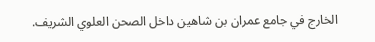الخارج في جامع عمران بن شاهين داخل الصحن العلوي الشريف.